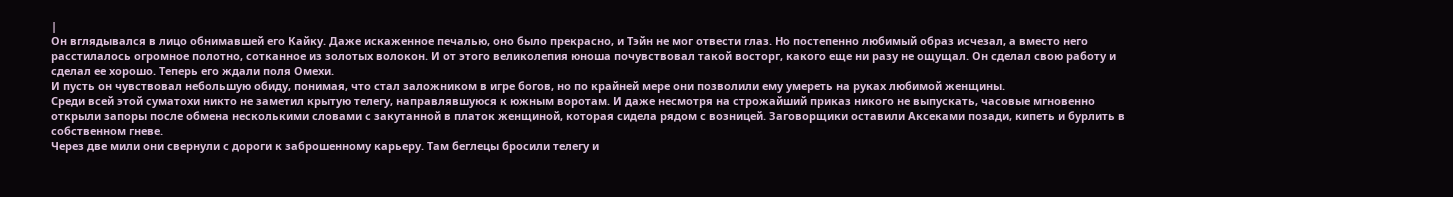|
Он вглядывался в лицо обнимавшей его Кайку. Даже искаженное печалью, оно было прекрасно, и Тэйн не мог отвести глаз. Но постепенно любимый образ исчезал, а вместо него расстилалось огромное полотно, сотканное из золотых волокон. И от этого великолепия юноша почувствовал такой восторг, какого еще ни разу не ощущал. Он сделал свою работу и сделал ее хорошо. Теперь его ждали поля Омехи.
И пусть он чувствовал небольшую обиду, понимая, что стал заложником в игре богов, но по крайней мере они позволили ему умереть на руках любимой женщины.
Среди всей этой суматохи никто не заметил крытую телегу, направлявшуюся к южным воротам. И даже несмотря на строжайший приказ никого не выпускать, часовые мгновенно открыли запоры после обмена несколькими словами с закутанной в платок женщиной, которая сидела рядом с возницей. Заговорщики оставили Аксеками позади, кипеть и бурлить в собственном гневе.
Через две мили они свернули с дороги к заброшенному карьеру. Там беглецы бросили телегу и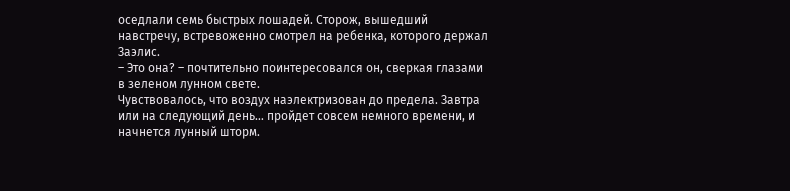оседлали семь быстрых лошадей. Сторож, вышедший навстречу, встревоженно смотрел на ребенка, которого держал Заэлис.
– Это она? – почтительно поинтересовался он, сверкая глазами в зеленом лунном свете.
Чувствовалось, что воздух наэлектризован до предела. Завтра или на следующий день… пройдет совсем немного времени, и начнется лунный шторм.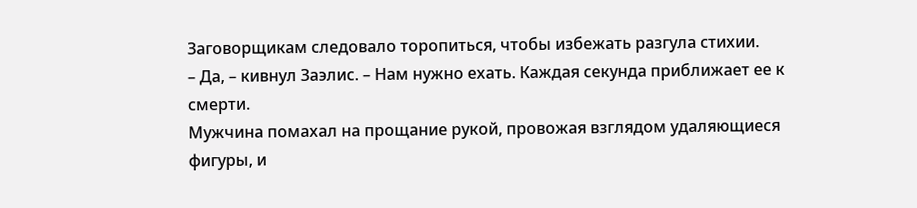Заговорщикам следовало торопиться, чтобы избежать разгула стихии.
– Да, – кивнул Заэлис. – Нам нужно ехать. Каждая секунда приближает ее к смерти.
Мужчина помахал на прощание рукой, провожая взглядом удаляющиеся фигуры, и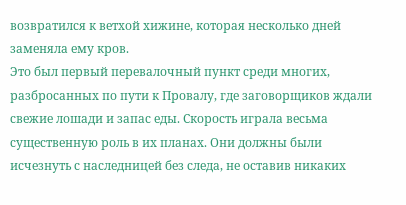возвратился к ветхой хижине, которая несколько дней заменяла ему кров.
Это был первый перевалочный пункт среди многих, разбросанных по пути к Провалу, где заговорщиков ждали свежие лошади и запас еды. Скорость играла весьма существенную роль в их планах. Они должны были исчезнуть с наследницей без следа, не оставив никаких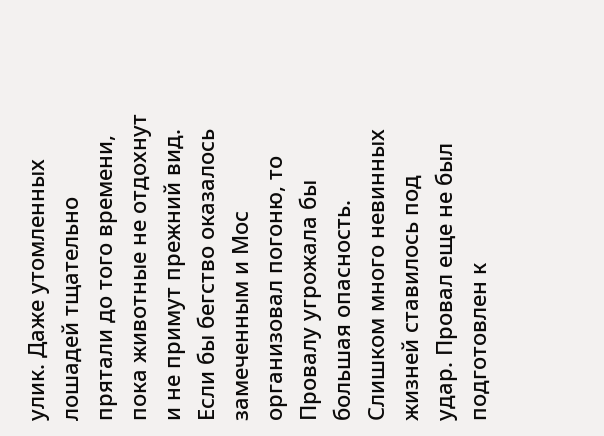улик. Даже утомленных лошадей тщательно прятали до того времени, пока животные не отдохнут и не примут прежний вид. Если бы бегство оказалось замеченным и Мос организовал погоню, то Провалу угрожала бы большая опасность. Слишком много невинных жизней ставилось под удар. Провал еще не был подготовлен к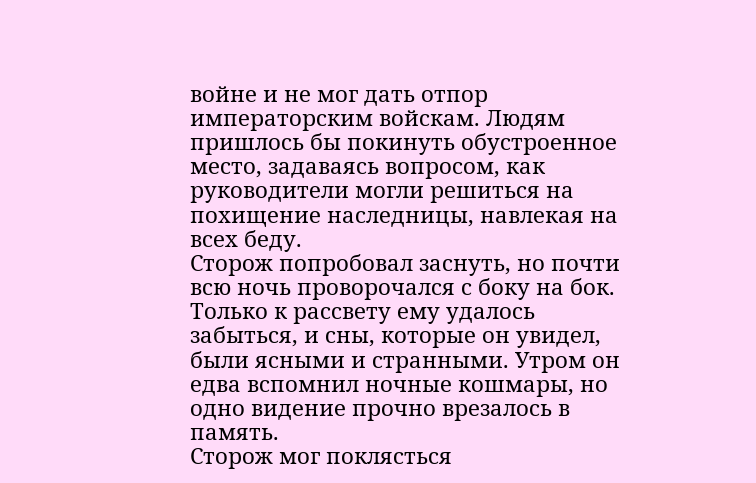войне и не мог дать отпор императорским войскам. Людям пришлось бы покинуть обустроенное место, задаваясь вопросом, как руководители могли решиться на похищение наследницы, навлекая на всех беду.
Сторож попробовал заснуть, но почти всю ночь проворочался с боку на бок. Только к рассвету ему удалось забыться, и сны, которые он увидел, были ясными и странными. Утром он едва вспомнил ночные кошмары, но одно видение прочно врезалось в память.
Сторож мог поклясться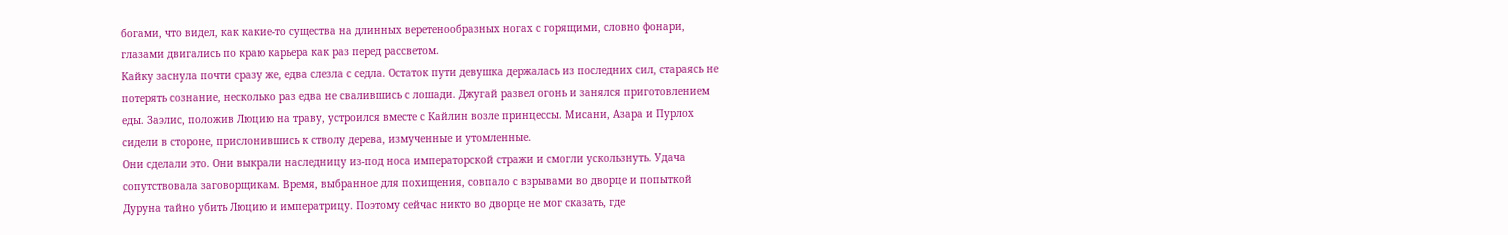богами, что видел, как какие-то существа на длинных веретенообразных ногах с горящими, словно фонари, глазами двигались по краю карьера как раз перед рассветом.
Кайку заснула почти сразу же, едва слезла с седла. Остаток пути девушка держалась из последних сил, стараясь не потерять сознание, несколько раз едва не свалившись с лошади. Джугай развел огонь и занялся приготовлением еды. Заэлис, положив Люцию на траву, устроился вместе с Кайлин возле принцессы. Мисани, Азара и Пурлох сидели в стороне, прислонившись к стволу дерева, измученные и утомленные.
Они сделали это. Они выкрали наследницу из-под носа императорской стражи и смогли ускользнуть. Удача сопутствовала заговорщикам. Время, выбранное для похищения, совпало с взрывами во дворце и попыткой Дуруна тайно убить Люцию и императрицу. Поэтому сейчас никто во дворце не мог сказать, где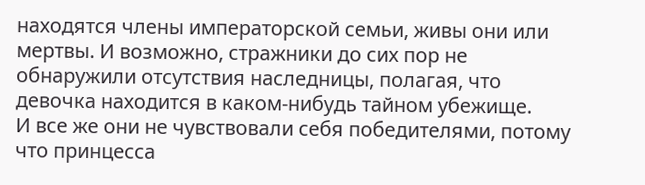находятся члены императорской семьи, живы они или мертвы. И возможно, стражники до сих пор не обнаружили отсутствия наследницы, полагая, что девочка находится в каком-нибудь тайном убежище.
И все же они не чувствовали себя победителями, потому что принцесса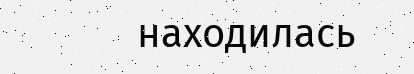находилась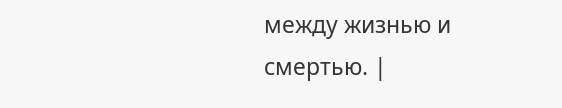между жизнью и смертью. |